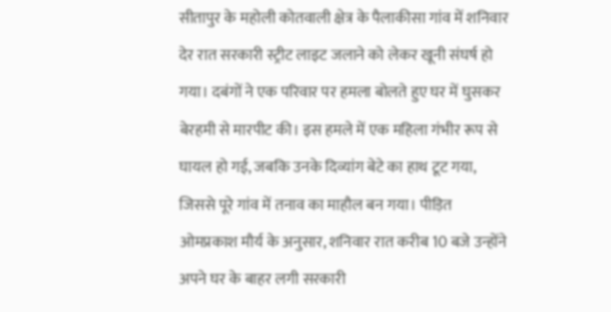सीतापुर के महोली कोतवाली क्षेत्र के पैलाकीसा गांव में शनिवार देर रात सरकारी स्ट्रीट लाइट जलाने को लेकर खूनी संघर्ष हो गया। दबंगों ने एक परिवार पर हमला बोलते हुए घर में घुसकर बेरहमी से मारपीट की। इस हमले में एक महिला गंभीर रूप से घायल हो गई, जबकि उनके दिव्यांग बेटे का हाथ टूट गया, जिससे पूरे गांव में तनाव का माहौल बन गया। पीड़ित ओमप्रकाश मौर्य के अनुसार, शनिवार रात करीब 10 बजे उन्होंने अपने घर के बाहर लगी सरकारी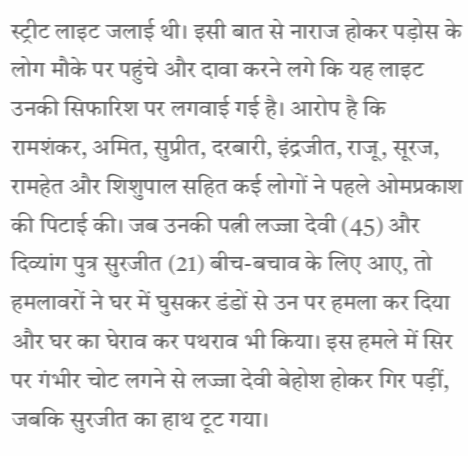स्ट्रीट लाइट जलाई थी। इसी बात से नाराज होकर पड़ोस के लोग मौके पर पहुंचे और दावा करने लगे कि यह लाइट उनकी सिफारिश पर लगवाई गई है। आरोप है कि रामशंकर, अमित, सुप्रीत, दरबारी, इंद्रजीत, राजू, सूरज, रामहेत और शिशुपाल सहित कई लोगों ने पहले ओमप्रकाश की पिटाई की। जब उनकी पत्नी लज्जा देवी (45) और दिव्यांग पुत्र सुरजीत (21) बीच-बचाव के लिए आए, तो हमलावरों ने घर में घुसकर डंडों से उन पर हमला कर दिया और घर का घेराव कर पथराव भी किया। इस हमले में सिर पर गंभीर चोट लगने से लज्जा देवी बेहोश होकर गिर पड़ीं, जबकि सुरजीत का हाथ टूट गया।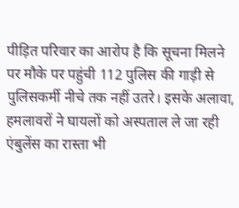पीड़ित परिवार का आरोप है कि सूचना मिलने पर मौके पर पहुंची 112 पुलिस की गाड़ी से पुलिसकर्मी नीचे तक नहीं उतरे। इसके अलावा, हमलावरों ने घायलों को अस्पताल ले जा रही एंबुलेंस का रास्ता भी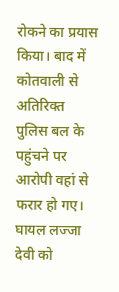रोकने का प्रयास किया। बाद में कोतवाली से अतिरिक्त पुलिस बल के पहुंचने पर आरोपी वहां से फरार हो गए। घायल लज्जा देवी को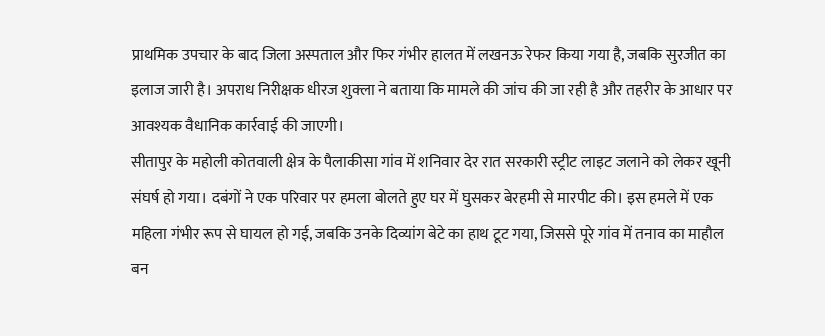प्राथमिक उपचार के बाद जिला अस्पताल और फिर गंभीर हालत में लखनऊ रेफर किया गया है, जबकि सुरजीत का इलाज जारी है। अपराध निरीक्षक धीरज शुक्ला ने बताया कि मामले की जांच की जा रही है और तहरीर के आधार पर आवश्यक वैधानिक कार्रवाई की जाएगी।
सीतापुर के महोली कोतवाली क्षेत्र के पैलाकीसा गांव में शनिवार देर रात सरकारी स्ट्रीट लाइट जलाने को लेकर खूनी संघर्ष हो गया। दबंगों ने एक परिवार पर हमला बोलते हुए घर में घुसकर बेरहमी से मारपीट की। इस हमले में एक महिला गंभीर रूप से घायल हो गई, जबकि उनके दिव्यांग बेटे का हाथ टूट गया, जिससे पूरे गांव में तनाव का माहौल बन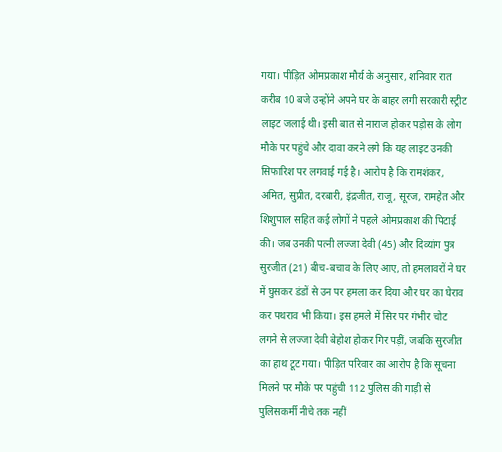गया। पीड़ित ओमप्रकाश मौर्य के अनुसार, शनिवार रात करीब 10 बजे उन्होंने अपने घर के बाहर लगी सरकारी स्ट्रीट लाइट जलाई थी। इसी बात से नाराज होकर पड़ोस के लोग मौके पर पहुंचे और दावा करने लगे कि यह लाइट उनकी सिफारिश पर लगवाई गई है। आरोप है कि रामशंकर, अमित, सुप्रीत, दरबारी, इंद्रजीत, राजू, सूरज, रामहेत और शिशुपाल सहित कई लोगों ने पहले ओमप्रकाश की पिटाई की। जब उनकी पत्नी लज्जा देवी (45) और दिव्यांग पुत्र सुरजीत (21) बीच-बचाव के लिए आए, तो हमलावरों ने घर में घुसकर डंडों से उन पर हमला कर दिया और घर का घेराव कर पथराव भी किया। इस हमले में सिर पर गंभीर चोट लगने से लज्जा देवी बेहोश होकर गिर पड़ीं, जबकि सुरजीत का हाथ टूट गया। पीड़ित परिवार का आरोप है कि सूचना मिलने पर मौके पर पहुंची 112 पुलिस की गाड़ी से पुलिसकर्मी नीचे तक नहीं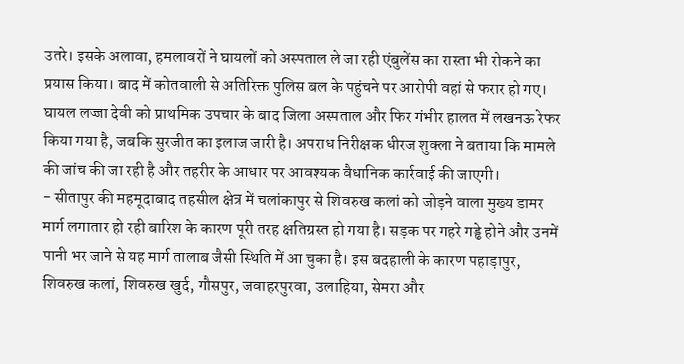उतरे। इसके अलावा, हमलावरों ने घायलों को अस्पताल ले जा रही एंबुलेंस का रास्ता भी रोकने का प्रयास किया। बाद में कोतवाली से अतिरिक्त पुलिस बल के पहुंचने पर आरोपी वहां से फरार हो गए। घायल लज्जा देवी को प्राथमिक उपचार के बाद जिला अस्पताल और फिर गंभीर हालत में लखनऊ रेफर किया गया है, जबकि सुरजीत का इलाज जारी है। अपराध निरीक्षक धीरज शुक्ला ने बताया कि मामले की जांच की जा रही है और तहरीर के आधार पर आवश्यक वैधानिक कार्रवाई की जाएगी।
- सीतापुर की महमूदाबाद तहसील क्षेत्र में चलांकापुर से शिवरुख कलां को जोड़ने वाला मुख्य डामर मार्ग लगातार हो रही बारिश के कारण पूरी तरह क्षतिग्रस्त हो गया है। सड़क पर गहरे गड्ढे होने और उनमें पानी भर जाने से यह मार्ग तालाब जैसी स्थिति में आ चुका है। इस बदहाली के कारण पहाड़ापुर, शिवरुख कलां, शिवरुख खुर्द, गौसपुर, जवाहरपुरवा, उलाहिया, सेमरा और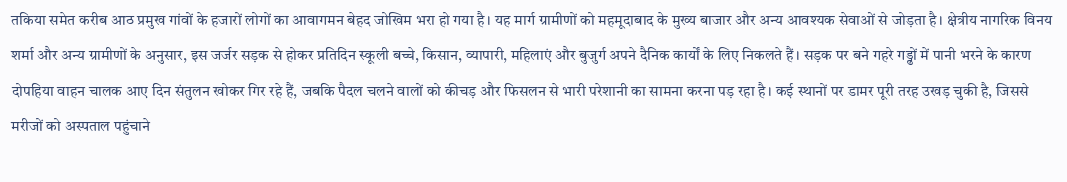तकिया समेत करीब आठ प्रमुख गांवों के हजारों लोगों का आवागमन बेहद जोखिम भरा हो गया है। यह मार्ग ग्रामीणों को महमूदाबाद के मुख्य बाजार और अन्य आवश्यक सेवाओं से जोड़ता है। क्षेत्रीय नागरिक विनय शर्मा और अन्य ग्रामीणों के अनुसार, इस जर्जर सड़क से होकर प्रतिदिन स्कूली बच्चे, किसान, व्यापारी, महिलाएं और बुजुर्ग अपने दैनिक कार्यों के लिए निकलते हैं। सड़क पर बने गहरे गड्ढों में पानी भरने के कारण दोपहिया वाहन चालक आए दिन संतुलन खोकर गिर रहे हैं, जबकि पैदल चलने वालों को कीचड़ और फिसलन से भारी परेशानी का सामना करना पड़ रहा है। कई स्थानों पर डामर पूरी तरह उखड़ चुकी है, जिससे मरीजों को अस्पताल पहुंचाने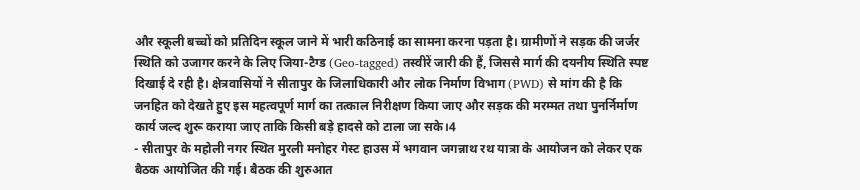और स्कूली बच्चों को प्रतिदिन स्कूल जाने में भारी कठिनाई का सामना करना पड़ता है। ग्रामीणों ने सड़क की जर्जर स्थिति को उजागर करने के लिए जिया-टैग्ड (Geo-tagged) तस्वीरें जारी की हैं, जिससे मार्ग की दयनीय स्थिति स्पष्ट दिखाई दे रही है। क्षेत्रवासियों ने सीतापुर के जिलाधिकारी और लोक निर्माण विभाग (PWD) से मांग की है कि जनहित को देखते हुए इस महत्वपूर्ण मार्ग का तत्काल निरीक्षण किया जाए और सड़क की मरम्मत तथा पुनर्निर्माण कार्य जल्द शुरू कराया जाए ताकि किसी बड़े हादसे को टाला जा सके।4
- सीतापुर के महोली नगर स्थित मुरली मनोहर गेस्ट हाउस में भगवान जगन्नाथ रथ यात्रा के आयोजन को लेकर एक बैठक आयोजित की गई। बैठक की शुरुआत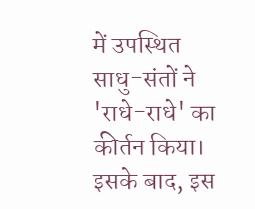में उपस्थित साधु-संतों ने 'राधे-राधे' का कीर्तन किया। इसके बाद, इस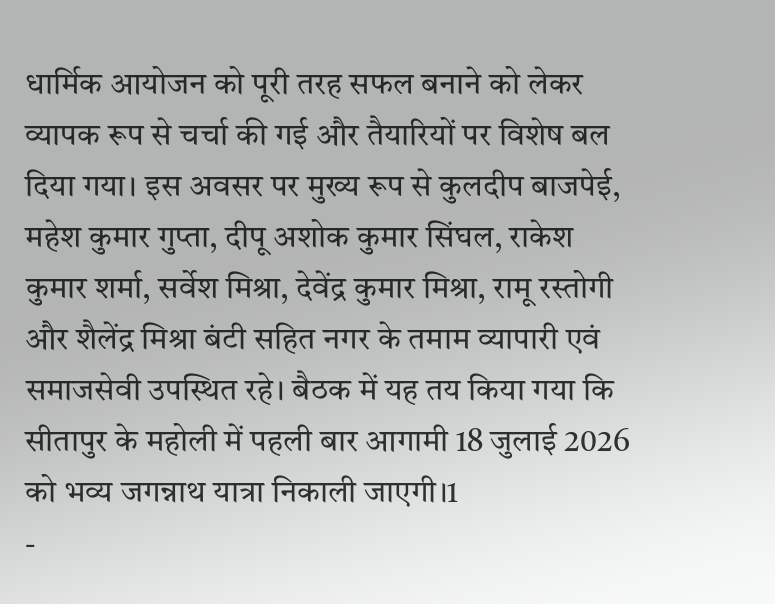धार्मिक आयोजन को पूरी तरह सफल बनाने को लेकर व्यापक रूप से चर्चा की गई और तैयारियों पर विशेष बल दिया गया। इस अवसर पर मुख्य रूप से कुलदीप बाजपेई, महेश कुमार गुप्ता, दीपू अशोक कुमार सिंघल, राकेश कुमार शर्मा, सर्वेश मिश्रा, देवेंद्र कुमार मिश्रा, रामू रस्तोगी और शैलेंद्र मिश्रा बंटी सहित नगर के तमाम व्यापारी एवं समाजसेवी उपस्थित रहे। बैठक में यह तय किया गया कि सीतापुर के महोली में पहली बार आगामी 18 जुलाई 2026 को भव्य जगन्नाथ यात्रा निकाली जाएगी।1
-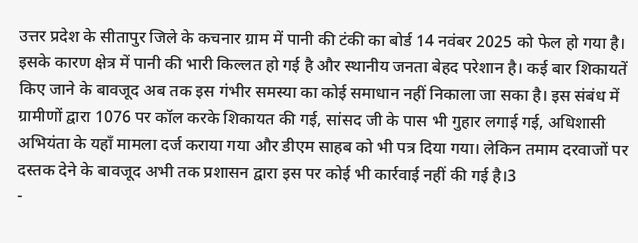उत्तर प्रदेश के सीतापुर जिले के कचनार ग्राम में पानी की टंकी का बोर्ड 14 नवंबर 2025 को फेल हो गया है। इसके कारण क्षेत्र में पानी की भारी किल्लत हो गई है और स्थानीय जनता बेहद परेशान है। कई बार शिकायतें किए जाने के बावजूद अब तक इस गंभीर समस्या का कोई समाधान नहीं निकाला जा सका है। इस संबंध में ग्रामीणों द्वारा 1076 पर कॉल करके शिकायत की गई, सांसद जी के पास भी गुहार लगाई गई, अधिशासी अभियंता के यहाँ मामला दर्ज कराया गया और डीएम साहब को भी पत्र दिया गया। लेकिन तमाम दरवाजों पर दस्तक देने के बावजूद अभी तक प्रशासन द्वारा इस पर कोई भी कार्रवाई नहीं की गई है।3
-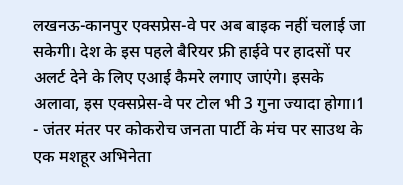लखनऊ-कानपुर एक्सप्रेस-वे पर अब बाइक नहीं चलाई जा सकेगी। देश के इस पहले बैरियर फ्री हाईवे पर हादसों पर अलर्ट देने के लिए एआई कैमरे लगाए जाएंगे। इसके अलावा, इस एक्सप्रेस-वे पर टोल भी 3 गुना ज्यादा होगा।1
- जंतर मंतर पर कोकरोच जनता पार्टी के मंच पर साउथ के एक मशहूर अभिनेता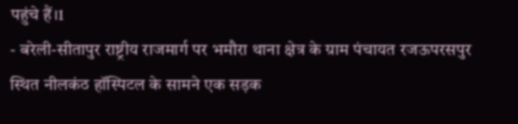पहुंचे हैं।1
- बरेली-सीतापुर राष्ट्रीय राजमार्ग पर भमौरा थाना क्षेत्र के ग्राम पंचायत रजऊपरसपुर स्थित नीलकंठ हॉस्पिटल के सामने एक सड़क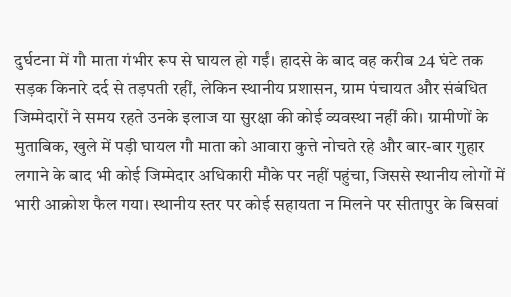दुर्घटना में गौ माता गंभीर रूप से घायल हो गईं। हादसे के बाद वह करीब 24 घंटे तक सड़क किनारे दर्द से तड़पती रहीं, लेकिन स्थानीय प्रशासन, ग्राम पंचायत और संबंधित जिम्मेदारों ने समय रहते उनके इलाज या सुरक्षा की कोई व्यवस्था नहीं की। ग्रामीणों के मुताबिक, खुले में पड़ी घायल गौ माता को आवारा कुत्ते नोचते रहे और बार-बार गुहार लगाने के बाद भी कोई जिम्मेदार अधिकारी मौके पर नहीं पहुंचा, जिससे स्थानीय लोगों में भारी आक्रोश फैल गया। स्थानीय स्तर पर कोई सहायता न मिलने पर सीतापुर के बिसवां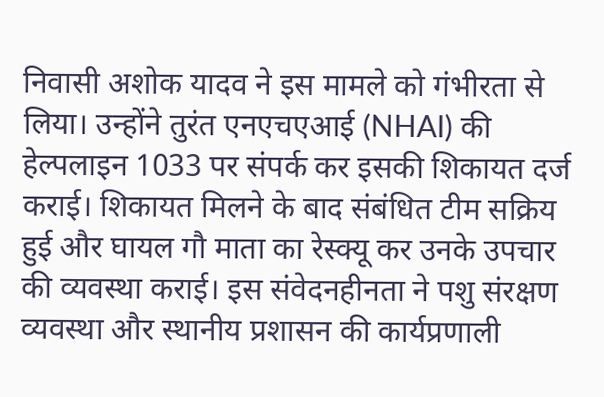निवासी अशोक यादव ने इस मामले को गंभीरता से लिया। उन्होंने तुरंत एनएचएआई (NHAI) की हेल्पलाइन 1033 पर संपर्क कर इसकी शिकायत दर्ज कराई। शिकायत मिलने के बाद संबंधित टीम सक्रिय हुई और घायल गौ माता का रेस्क्यू कर उनके उपचार की व्यवस्था कराई। इस संवेदनहीनता ने पशु संरक्षण व्यवस्था और स्थानीय प्रशासन की कार्यप्रणाली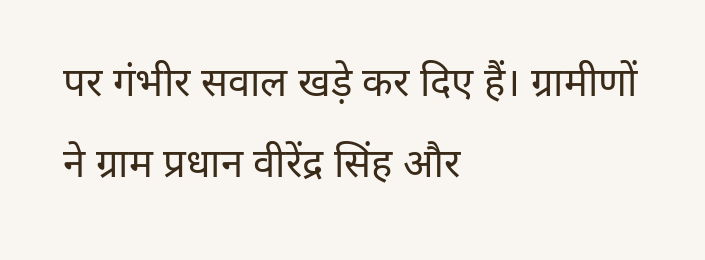पर गंभीर सवाल खड़े कर दिए हैं। ग्रामीणों ने ग्राम प्रधान वीरेंद्र सिंह और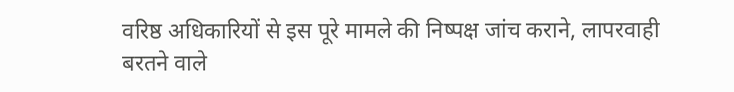वरिष्ठ अधिकारियों से इस पूरे मामले की निष्पक्ष जांच कराने, लापरवाही बरतने वाले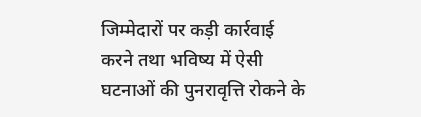जिम्मेदारों पर कड़ी कार्रवाई करने तथा भविष्य में ऐसी घटनाओं की पुनरावृत्ति रोकने के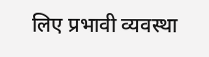लिए प्रभावी व्यवस्था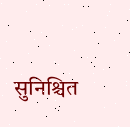सुनिश्चित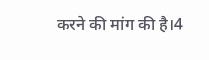करने की मांग की है।4